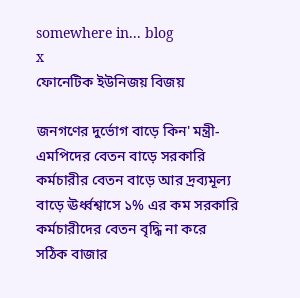somewhere in... blog
x
ফোনেটিক ইউনিজয় বিজয়

জনগণের দুর্ভোগ বাড়ে কিন' মন্ত্রী-এমপিদের বেতন বাড়ে সরকারি কর্মচারীর বেতন বাড়ে আর দ্রব্যমূল্য বাড়ে ঊর্ধ্বশ্বাসে ১% এর কম সরকারি কর্মচারীদের বেতন বৃদ্ধি না করে সঠিক বাজার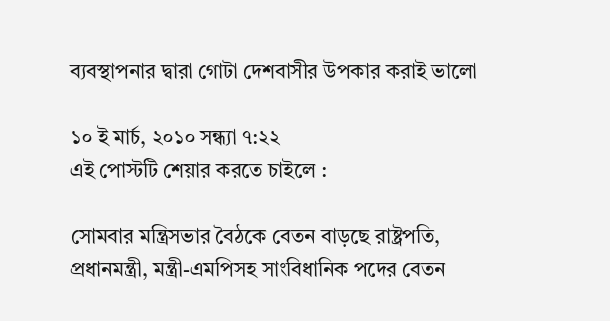ব্যবস্থাপনার দ্বারা গোটা দেশবাসীর উপকার করাই ভালো

১০ ই মার্চ, ২০১০ সন্ধ্যা ৭:২২
এই পোস্টটি শেয়ার করতে চাইলে :

সোমবার মন্ত্রিসভার বৈঠকে বেতন বাড়ছে রাষ্ট্রপতি, প্রধানমন্ত্রী, মন্ত্রী-এমপিসহ সাংবিধানিক পদের বেতন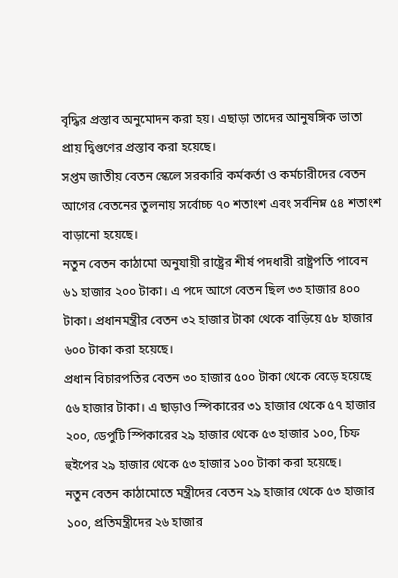বৃদ্ধির প্রস্তাব অনুমোদন করা হয়। এছাড়া তাদের আনুষঙ্গিক ভাতা প্রায় দ্বিগুণের প্রস্তাব করা হয়েছে।
সপ্তম জাতীয় বেতন স্কেলে সরকারি কর্মকর্তা ও কর্মচারীদের বেতন আগের বেতনের তুলনায় সর্বোচ্চ ৭০ শতাংশ এবং সর্বনিম্ন ৫৪ শতাংশ বাড়ানো হয়েছে।
নতুন বেতন কাঠামো অনুযায়ী রাষ্ট্রের শীর্ষ পদধারী রাষ্ট্রপতি পাবেন ৬১ হাজার ২০০ টাকা। এ পদে আগে বেতন ছিল ৩৩ হাজার ৪০০ টাকা। প্রধানমন্ত্রীর বেতন ৩২ হাজার টাকা থেকে বাড়িয়ে ৫৮ হাজার ৬০০ টাকা করা হয়েছে।
প্রধান বিচারপতির বেতন ৩০ হাজার ৫০০ টাকা থেকে বেড়ে হয়েছে ৫৬ হাজার টাকা। এ ছাড়াও স্পিকারের ৩১ হাজার থেকে ৫৭ হাজার ২০০, ডেপুটি স্পিকারের ২৯ হাজার থেকে ৫৩ হাজার ১০০, চিফ হুইপের ২৯ হাজার থেকে ৫৩ হাজার ১০০ টাকা করা হয়েছে।
নতুন বেতন কাঠামোতে মন্ত্রীদের বেতন ২৯ হাজার থেকে ৫৩ হাজার ১০০, প্রতিমন্ত্রীদের ২৬ হাজার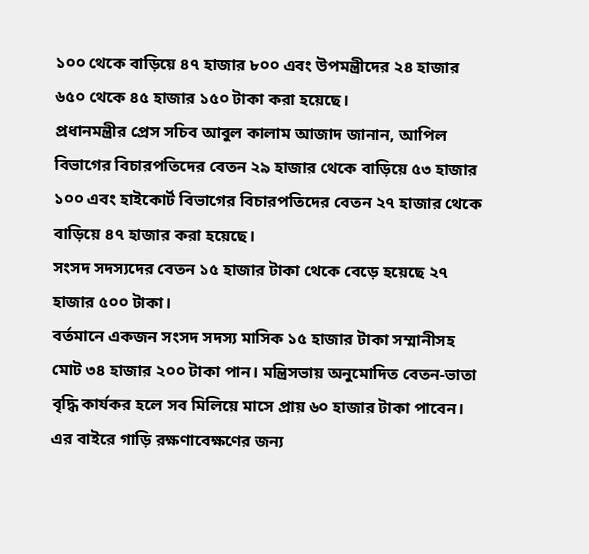১০০ থেকে বাড়িয়ে ৪৭ হাজার ৮০০ এবং উপমন্ত্রীদের ২৪ হাজার ৬৫০ থেকে ৪৫ হাজার ১৫০ টাকা করা হয়েছে।
প্রধানমন্ত্রীর প্রেস সচিব আবুল কালাম আজাদ জানান, আপিল বিভাগের বিচারপতিদের বেতন ২৯ হাজার থেকে বাড়িয়ে ৫৩ হাজার ১০০ এবং হাইকোর্ট বিভাগের বিচারপতিদের বেতন ২৭ হাজার থেকে বাড়িয়ে ৪৭ হাজার করা হয়েছে।
সংসদ সদস্যদের বেতন ১৫ হাজার টাকা থেকে বেড়ে হয়েছে ২৭ হাজার ৫০০ টাকা।
বর্তমানে একজন সংসদ সদস্য মাসিক ১৫ হাজার টাকা সম্মানীসহ মোট ৩৪ হাজার ২০০ টাকা পান। মন্ত্রিসভায় অনুমোদিত বেতন-ভাতা বৃদ্ধি কার্যকর হলে সব মিলিয়ে মাসে প্রায় ৬০ হাজার টাকা পাবেন। এর বাইরে গাড়ি রক্ষণাবেক্ষণের জন্য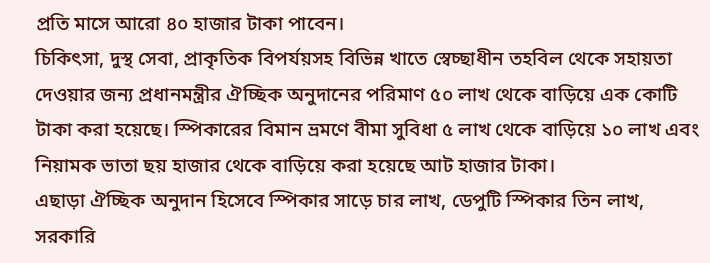প্রতি মাসে আরো ৪০ হাজার টাকা পাবেন।
চিকিৎসা, দুস্থ সেবা, প্রাকৃতিক বিপর্যয়সহ বিভিন্ন খাতে স্বেচ্ছাধীন তহবিল থেকে সহায়তা দেওয়ার জন্য প্রধানমন্ত্রীর ঐচ্ছিক অনুদানের পরিমাণ ৫০ লাখ থেকে বাড়িয়ে এক কোটি টাকা করা হয়েছে। স্পিকারের বিমান ভ্রমণে বীমা সুবিধা ৫ লাখ থেকে বাড়িয়ে ১০ লাখ এবং নিয়ামক ভাতা ছয় হাজার থেকে বাড়িয়ে করা হয়েছে আট হাজার টাকা।
এছাড়া ঐচ্ছিক অনুদান হিসেবে স্পিকার সাড়ে চার লাখ, ডেপুটি স্পিকার তিন লাখ, সরকারি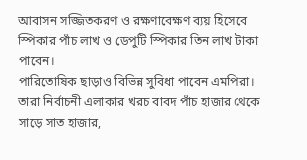আবাসন সজ্জিতকরণ ও রক্ষণাবেক্ষণ ব্যয় হিসেবে স্পিকার পাঁচ লাখ ও ডেপুটি স্পিকার তিন লাখ টাকা পাবেন।
পারিতোষিক ছাড়াও বিভিন্ন সুবিধা পাবেন এমপিরা। তারা নির্বাচনী এলাকার খরচ বাবদ পাঁচ হাজার থেকে সাড়ে সাত হাজার,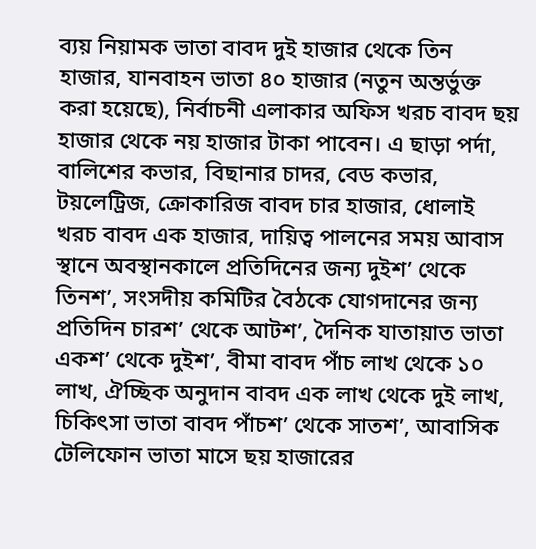ব্যয় নিয়ামক ভাতা বাবদ দুই হাজার থেকে তিন হাজার, যানবাহন ভাতা ৪০ হাজার (নতুন অন্তর্ভুক্ত করা হয়েছে), নির্বাচনী এলাকার অফিস খরচ বাবদ ছয় হাজার থেকে নয় হাজার টাকা পাবেন। এ ছাড়া পর্দা, বালিশের কভার, বিছানার চাদর, বেড কভার, টয়লেট্রিজ, ক্রোকারিজ বাবদ চার হাজার, ধোলাই খরচ বাবদ এক হাজার, দায়িত্ব পালনের সময় আবাস স্থানে অবস্থানকালে প্রতিদিনের জন্য দুইশ’ থেকে তিনশ’, সংসদীয় কমিটির বৈঠকে যোগদানের জন্য প্রতিদিন চারশ’ থেকে আটশ’, দৈনিক যাতায়াত ভাতা একশ’ থেকে দুইশ’, বীমা বাবদ পাঁচ লাখ থেকে ১০ লাখ, ঐচ্ছিক অনুদান বাবদ এক লাখ থেকে দুই লাখ, চিকিৎসা ভাতা বাবদ পাঁচশ’ থেকে সাতশ’, আবাসিক টেলিফোন ভাতা মাসে ছয় হাজারের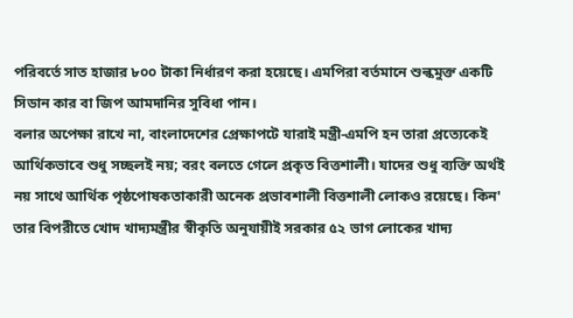পরিবর্তে সাত হাজার ৮০০ টাকা নির্ধারণ করা হয়েছে। এমপিরা বর্তমানে শুল্কমুক্ত একটি সিডান কার বা জিপ আমদানির সুবিধা পান।
বলার অপেক্ষা রাখে না, বাংলাদেশের প্রেক্ষাপটে যারাই মন্ত্রী-এমপি হন তারা প্রত্যেকেই আর্থিকভাবে শুধু সচ্ছলই নয়; বরং বলতে গেলে প্রকৃত বিত্তশালী। যাদের শুধু ব্যক্তি অর্থই নয় সাথে আর্থিক পৃষ্ঠপোষকতাকারী অনেক প্রভাবশালী বিত্তশালী লোকও রয়েছে। কিন' তার বিপরীতে খোদ খাদ্যমন্ত্রীর স্বীকৃতি অনুযায়ীই সরকার ৫২ ভাগ লোকের খাদ্য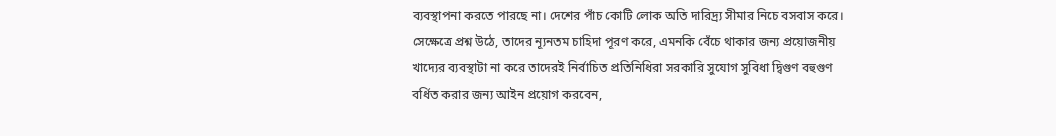ব্যবস্থাপনা করতে পারছে না। দেশের পাঁচ কোটি লোক অতি দারিদ্র্য সীমার নিচে বসবাস করে। সেক্ষেত্রে প্রশ্ন উঠে, তাদের ন্যূনতম চাহিদা পূরণ করে, এমনকি বেঁচে থাকার জন্য প্রয়োজনীয় খাদ্যের ব্যবস্থাটা না করে তাদেরই নির্বাচিত প্রতিনিধিরা সরকারি সুযোগ সুবিধা দ্বিগুণ বহুগুণ বর্ধিত করার জন্য আইন প্রয়োগ করবেন,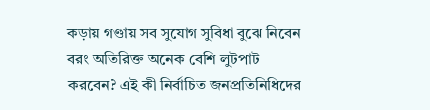কড়ায় গণ্ডায় সব সুযোগ সুবিধা বুঝে নিবেন বরং অতিরিক্ত অনেক বেশি লুটপাট করবেন? এই কী নির্বাচিত জনপ্রতিনিধিদের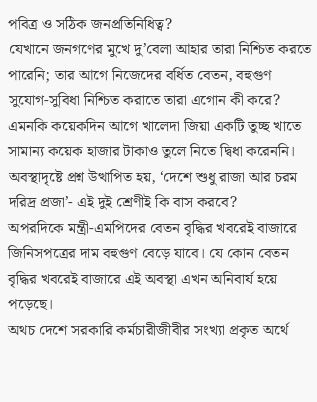পবিত্র ও সঠিক জনপ্রতিনিধিত্ব?
যেখানে জনগণের মুখে দু’বেলা আহার তারা নিশ্চিত করতে পারেনি; তার আগে নিজেদের বর্ধিত বেতন, বহুগুণ সুযোগ-সুবিধা নিশ্চিত করাতে তারা এগোন কী করে?
এমনকি কয়েকদিন আগে খালেদা জিয়া একটি তুচ্ছ খাতে সামান্য কয়েক হাজার টাকাও তুলে নিতে দ্বিধা করেননি।
অবস্থাদৃষ্টে প্রশ্ন উত্থাপিত হয়, ‘দেশে শুধু রাজা আর চরম দরিদ্র প্রজা’- এই দুই শ্রেণীই কি বাস করবে?
অপরদিকে মন্ত্রী-এমপিদের বেতন বৃদ্ধির খবরেই বাজারে জিনিসপত্রের দাম বহুগুণ বেড়ে যাবে। যে কোন বেতন বৃদ্ধির খবরেই বাজারে এই অবস্থা এখন অনিবার্য হয়ে পড়েছে।
অথচ দেশে সরকারি কর্মচারীজীবীর সংখ্যা প্রকৃত অর্থে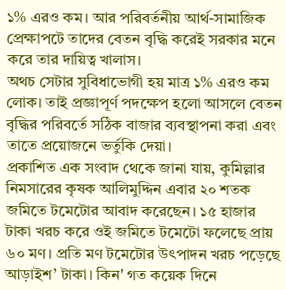১% এরও কম। আর পরিবর্তনীয় আর্থ-সামাজিক প্রেক্ষাপটে তাদের বেতন বৃদ্ধি করেই সরকার মনে করে তার দায়িত্ব খালাস।
অথচ সেটার সুবিধাভোগী হয় মাত্র ১% এরও কম লোক। তাই প্রজ্ঞাপূর্ণ পদক্ষেপ হলো আসলে বেতন বৃদ্ধির পরিবর্তে সঠিক বাজার ব্যবস্থাপনা করা এবং তাতে প্রয়োজনে ভর্তুকি দেয়া।
প্রকাশিত এক সংবাদ থেকে জানা যায়, কুমিল্লার নিমসারের কৃষক আলিমুদ্দিন এবার ২০ শতক জমিতে টমেটোর আবাদ করেছেন। ১৫ হাজার টাকা খরচ করে ওই জমিতে টমেটো ফলেছে প্রায় ৬০ মণ। প্রতি মণ টমেটোর উৎপাদন খরচ পড়েছে আড়াইশ’ টাকা। কিন' গত কয়েক দিনে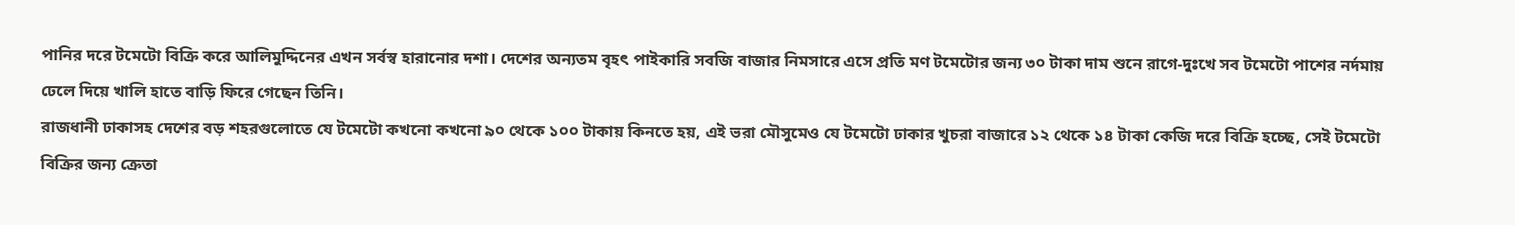পানির দরে টমেটো বিক্রি করে আলিমুদ্দিনের এখন সর্বস্ব হারানোর দশা। দেশের অন্যতম বৃহৎ পাইকারি সবজি বাজার নিমসারে এসে প্রতি মণ টমেটোর জন্য ৩০ টাকা দাম শুনে রাগে-দুঃখে সব টমেটো পাশের নর্দমায় ঢেলে দিয়ে খালি হাতে বাড়ি ফিরে গেছেন তিনি।
রাজধানী ঢাকাসহ দেশের বড় শহরগুলোতে যে টমেটো কখনো কখনো ৯০ থেকে ১০০ টাকায় কিনতে হয়, এই ভরা মৌসুমেও যে টমেটো ঢাকার খুচরা বাজারে ১২ থেকে ১৪ টাকা কেজি দরে বিক্রি হচ্ছে, সেই টমেটো বিক্রির জন্য ক্রেতা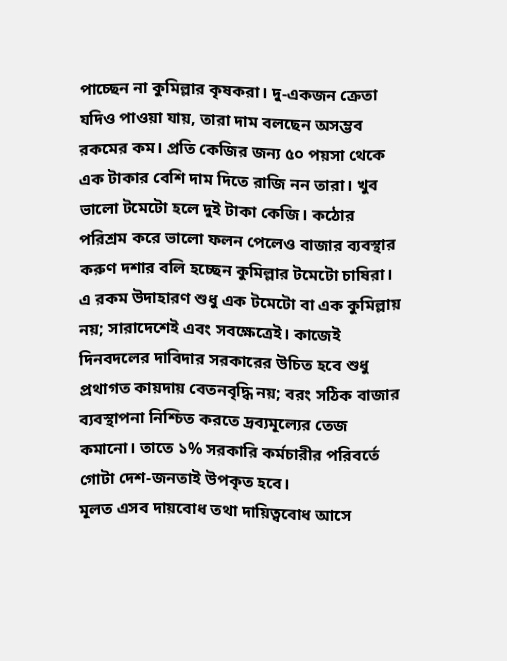পাচ্ছেন না কুমিল্লার কৃষকরা। দু-একজন ক্রেতা যদিও পাওয়া যায়, তারা দাম বলছেন অসম্ভব রকমের কম। প্রতি কেজির জন্য ৫০ পয়সা থেকে এক টাকার বেশি দাম দিতে রাজি নন তারা। খুব ভালো টমেটো হলে দুই টাকা কেজি। কঠোর পরিশ্রম করে ভালো ফলন পেলেও বাজার ব্যবস্থার করুণ দশার বলি হচ্ছেন কুমিল্লার টমেটো চাষিরা। এ রকম উদাহারণ শুধু এক টমেটো বা এক কুমিল্লায় নয়; সারাদেশেই এবং সবক্ষেত্রেই। কাজেই দিনবদলের দাবিদার সরকারের উচিত হবে শুধু প্রথাগত কায়দায় বেতনবৃদ্ধি নয়; বরং সঠিক বাজার ব্যবস্থাপনা নিশ্চিত করতে দ্রব্যমূল্যের তেজ কমানো। তাতে ১% সরকারি কর্মচারীর পরিবর্তে গোটা দেশ-জনতাই উপকৃত হবে।
মূলত এসব দায়বোধ তথা দায়িত্ববোধ আসে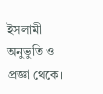ইসলামী অনুভুতি ও প্রজ্ঞা থেকে।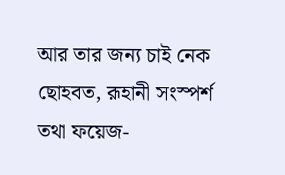আর তার জন্য চাই নেক ছোহবত, রূহানী সংস্পর্শ তথা ফয়েজ-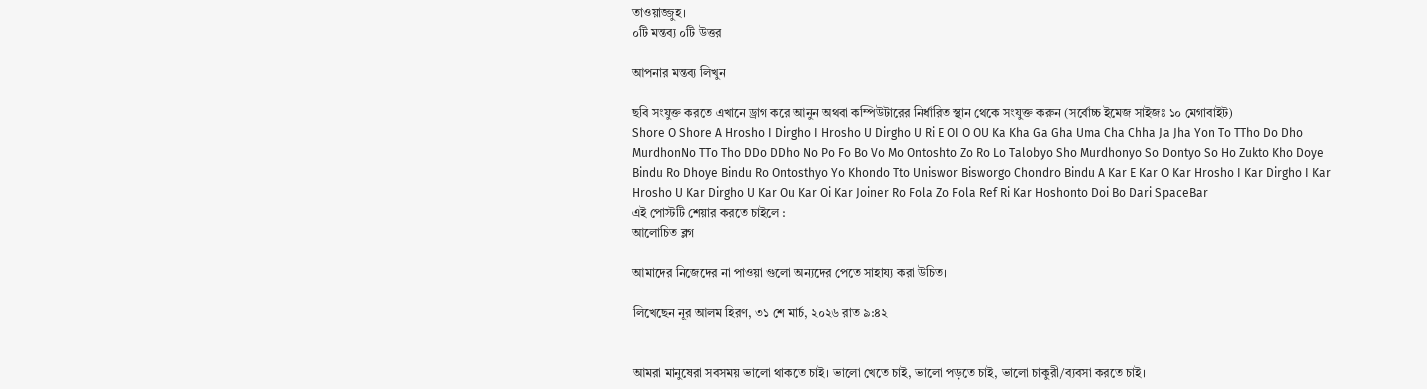তাওয়াজ্জুহ।
০টি মন্তব্য ০টি উত্তর

আপনার মন্তব্য লিখুন

ছবি সংযুক্ত করতে এখানে ড্রাগ করে আনুন অথবা কম্পিউটারের নির্ধারিত স্থান থেকে সংযুক্ত করুন (সর্বোচ্চ ইমেজ সাইজঃ ১০ মেগাবাইট)
Shore O Shore A Hrosho I Dirgho I Hrosho U Dirgho U Ri E OI O OU Ka Kha Ga Gha Uma Cha Chha Ja Jha Yon To TTho Do Dho MurdhonNo TTo Tho DDo DDho No Po Fo Bo Vo Mo Ontoshto Zo Ro Lo Talobyo Sho Murdhonyo So Dontyo So Ho Zukto Kho Doye Bindu Ro Dhoye Bindu Ro Ontosthyo Yo Khondo Tto Uniswor Bisworgo Chondro Bindu A Kar E Kar O Kar Hrosho I Kar Dirgho I Kar Hrosho U Kar Dirgho U Kar Ou Kar Oi Kar Joiner Ro Fola Zo Fola Ref Ri Kar Hoshonto Doi Bo Dari SpaceBar
এই পোস্টটি শেয়ার করতে চাইলে :
আলোচিত ব্লগ

আমাদের নিজেদের না পাওয়া গুলো অন্যদের পেতে সাহায্য করা উচিত।

লিখেছেন নূর আলম হিরণ, ৩১ শে মার্চ, ২০২৬ রাত ৯:৪২


আমরা মানুষেরা সবসময় ভালো থাকতে চাই। ভালো খেতে চাই, ভালো পড়তে চাই, ভালো চাকুরী/ব্যবসা করতে চাই।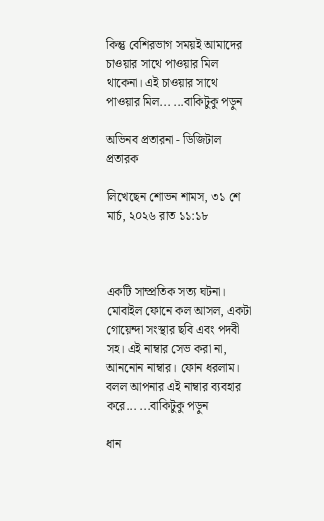কিন্তু বেশিরভাগ সময়ই আমাদের চাওয়ার সাথে পাওয়ার মিল থাকেনা। এই চাওয়ার সাথে পাওয়ার মিল... ...বাকিটুকু পড়ুন

অভিনব প্রতারনা - ডিজিটাল প্রতারক

লিখেছেন শোভন শামস, ৩১ শে মার্চ, ২০২৬ রাত ১১:১৮



একটি সাম্প্রতিক সত্য ঘটনা।
মোবাইল ফোনে কল আসল, একটা গোয়েন্দা সংস্থার ছবি এবং পদবী সহ। এই নাম্বার সেভ করা না, আননোন নাম্বার। ফোন ধরলাম। বলল আপনার এই নাম্বার ব্যবহার করে... ...বাকিটুকু পড়ুন

ধান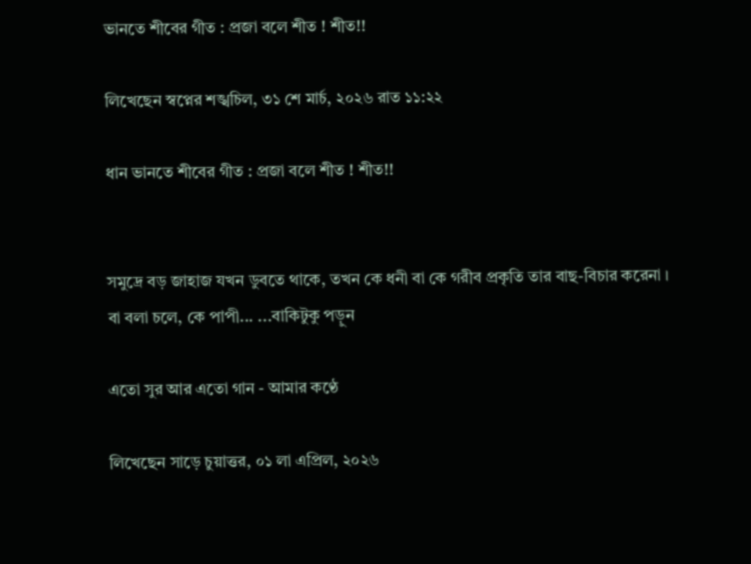ভানতে শীবের গীত : প্রজা বলে শীত ! শীত!!

লিখেছেন স্বপ্নের শঙ্খচিল, ৩১ শে মার্চ, ২০২৬ রাত ১১:২২

ধান ভানতে শীবের গীত : প্রজা বলে শীত ! শীত!!


সমুদ্রে বড় জাহাজ যখন ডুবতে থাকে, তখন কে ধনী বা কে গরীব প্রকৃতি তার বাছ-বিচার করেনা ।
বা বলা চলে, কে পাপী... ...বাকিটুকু পড়ুন

এতো সুর আর এতো গান - আমার কণ্ঠে

লিখেছেন সাড়ে চুয়াত্তর, ০১ লা এপ্রিল, ২০২৬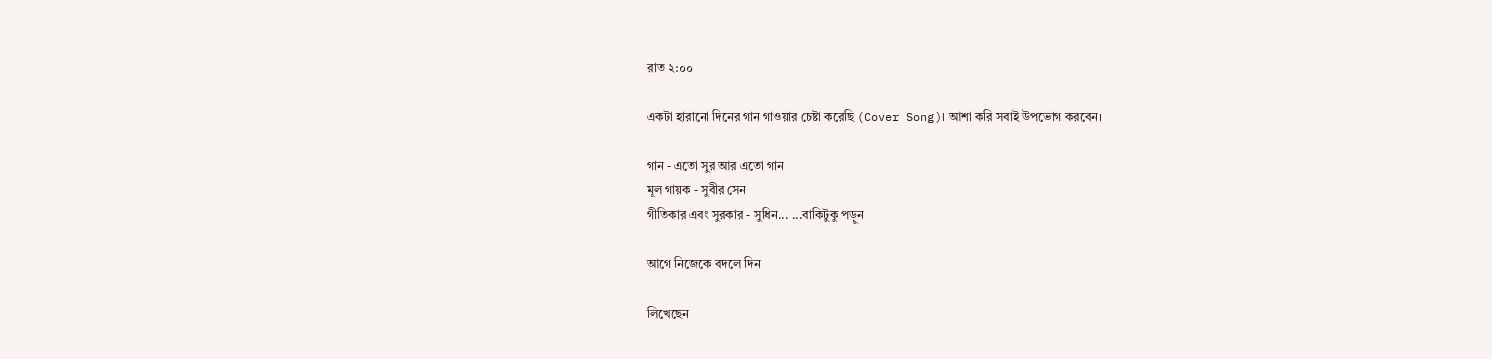রাত ২:০০

একটা হারানো দিনের গান গাওয়ার চেষ্টা করেছি (Cover Song)। আশা করি সবাই উপভোগ করবেন।

গান - এতো সুর আর এতো গান
মূল গায়ক - সুবীর সেন
গীতিকার এবং সুরকার - সুধিন... ...বাকিটুকু পড়ুন

আগে নিজেকে বদলে দিন

লিখেছেন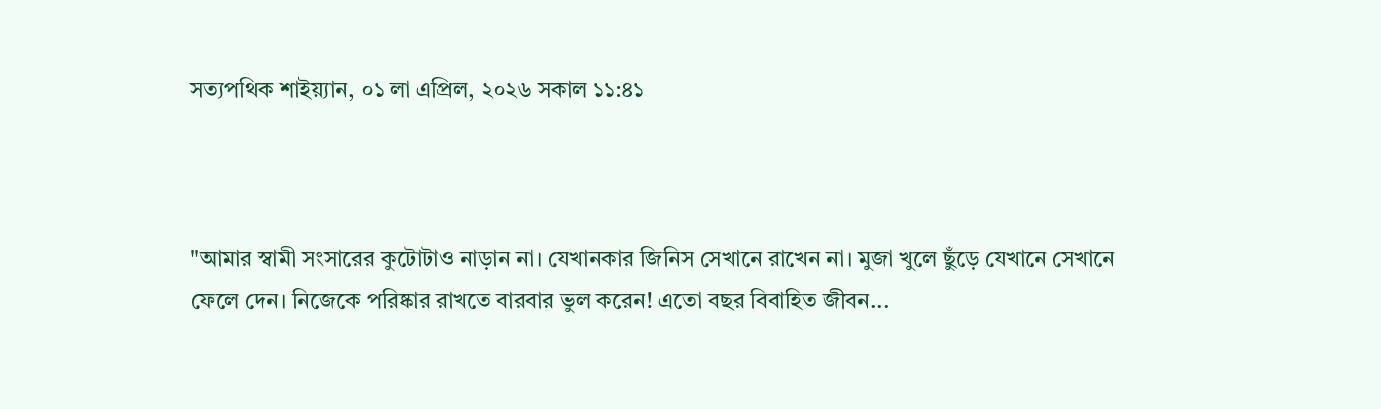সত্যপথিক শাইয়্যান, ০১ লা এপ্রিল, ২০২৬ সকাল ১১:৪১



"আমার স্বামী সংসারের কুটোটাও নাড়ান না। যেখানকার জিনিস সেখানে রাখেন না। মুজা খুলে ছুঁড়ে যেখানে সেখানে ফেলে দেন। নিজেকে পরিষ্কার রাখতে বারবার ভুল করেন! এতো বছর বিবাহিত জীবন...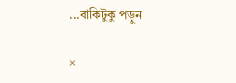...বাকিটুকু পড়ুন

×